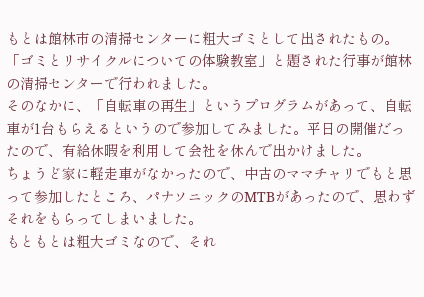もとは館林市の清掃センターに粗大ゴミとして出されたもの。「ゴミとリサイクルについての体験教室」と題された行事が館林の清掃センターで行われました。
そのなかに、「自転車の再生」というプログラムがあって、自転車が1台もらえるというので参加してみました。平日の開催だったので、有給休暇を利用して会社を休んで出かけました。
ちょうど家に軽走車がなかったので、中古のママチャリでもと思って参加したところ、パナソニックのMTBがあったので、思わずそれをもらってしまいました。
もともとは粗大ゴミなので、それ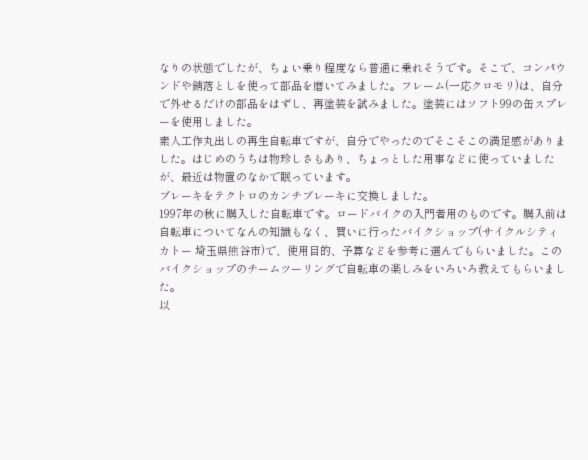なりの状態でしたが、ちょい乗り程度なら普通に乗れそうです。そこで、コンパウンドや錆落としを使って部品を磨いてみました。フレーム(一応クロモリ)は、自分で外せるだけの部品をはずし、再塗装を試みました。塗装にはソフト99の缶スプレーを使用しました。
素人工作丸出しの再生自転車ですが、自分でやったのでそこそこの満足感がありました。はじめのうちは物珍しさもあり、ちょっとした用事などに使っていましたが、最近は物置のなかで眠っています。
ブレーキをテクトロのカンチブレーキに交換しました。
1997年の秋に購入した自転車です。ロードバイクの入門者用のものです。購入前は自転車についてなんの知識もなく、買いに行ったバイクショップ(サイクルシティ カトー 埼玉県熊谷市)で、使用目的、予算などを参考に選んでもらいました。このバイクショップのチームツーリングで自転車の楽しみをいろいろ教えてもらいました。
以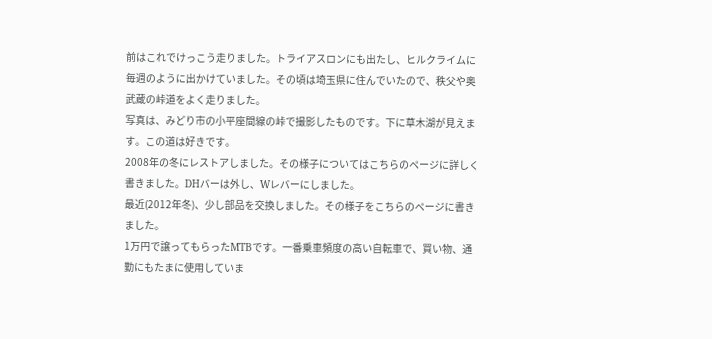前はこれでけっこう走りました。トライアスロンにも出たし、ヒルクライムに毎週のように出かけていました。その頃は埼玉県に住んでいたので、秩父や奥武蔵の峠道をよく走りました。
写真は、みどり市の小平座間線の峠で撮影したものです。下に草木湖が見えます。この道は好きです。
2008年の冬にレストアしました。その様子についてはこちらのページに詳しく書きました。DHバーは外し、Wレバーにしました。
最近(2012年冬)、少し部品を交換しました。その様子をこちらのページに書きました。
1万円で譲ってもらったMTBです。一番乗車頻度の高い自転車で、買い物、通勤にもたまに使用していま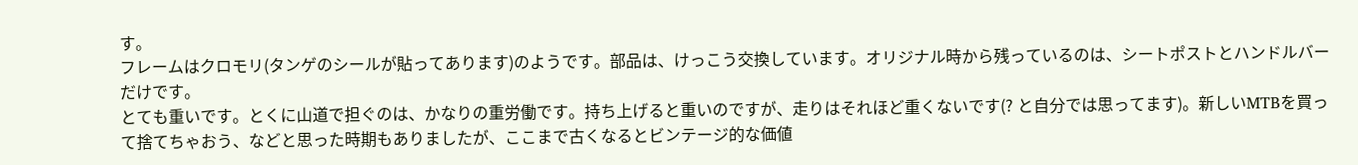す。
フレームはクロモリ(タンゲのシールが貼ってあります)のようです。部品は、けっこう交換しています。オリジナル時から残っているのは、シートポストとハンドルバーだけです。
とても重いです。とくに山道で担ぐのは、かなりの重労働です。持ち上げると重いのですが、走りはそれほど重くないです(? と自分では思ってます)。新しいMTBを買って捨てちゃおう、などと思った時期もありましたが、ここまで古くなるとビンテージ的な価値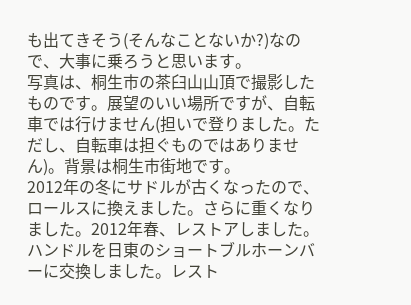も出てきそう(そんなことないか?)なので、大事に乗ろうと思います。
写真は、桐生市の茶臼山山頂で撮影したものです。展望のいい場所ですが、自転車では行けません(担いで登りました。ただし、自転車は担ぐものではありません)。背景は桐生市街地です。
2012年の冬にサドルが古くなったので、ロールスに換えました。さらに重くなりました。2012年春、レストアしました。ハンドルを日東のショートブルホーンバーに交換しました。レスト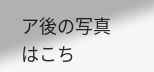ア後の写真はこち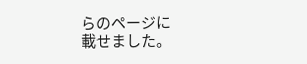らのページに
載せました。